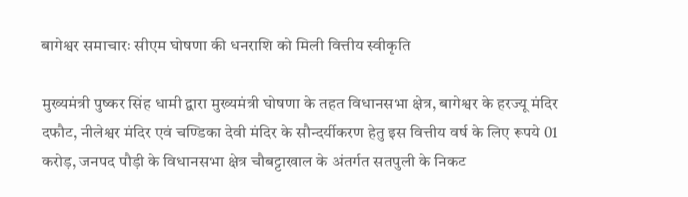बागेश्वर समाचारः सीएम घोषणा की धनराशि को मिली वित्तीय स्वीकृति

मुख्यमंत्री पुष्कर सिंह धामी द्वारा मुख्यमंत्री घोषणा के तहत विधानसभा क्षेत्र, बागेश्वर के हरज्यू मंदिर दफौट, नीलेश्वर मंदिर एवं चण्डिका देवी मंदिर के सौन्दर्यीकरण हेतु इस वित्तीय वर्ष के लिए रूपये 01 करोड़, जनपद पौड़ी के विधानसभा क्षेत्र चौबट्टाखाल के अंतर्गत सतपुली के निकट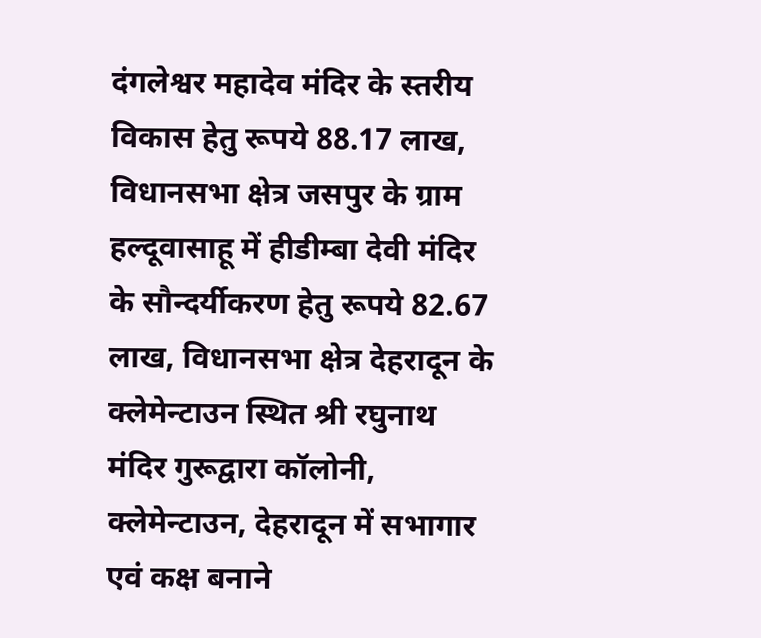दंगलेश्वर महादेव मंदिर के स्तरीय विकास हेतु रूपये 88.17 लाख, विधानसभा क्षेत्र जसपुर के ग्राम हल्दूवासाहू में हीडीम्बा देवी मंदिर के सौन्दर्यीकरण हेतु रूपये 82.67 लाख, विधानसभा क्षेत्र देहरादून के क्लेमेन्टाउन स्थित श्री रघुनाथ मंदिर गुरूद्वारा कॉलोनी, क्लेमेन्टाउन, देहरादून में सभागार एवं कक्ष बनाने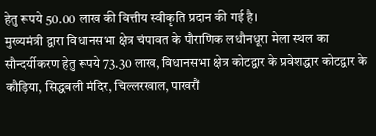हेतु रूपये 50.00 लाख की वित्तीय स्वीकृति प्रदान की गई है।
मुख्यमंत्री द्वारा विधानसभा क्षेत्र चंपावत के पौराणिक लधौनधूरा मेला स्थल का सौन्दर्यीकरण हेतु रूपये 73.30 लाख, विधानसभा क्षेत्र कोटद्वार के प्रवेशद्धार कोटद्वार के कौड़िया, सिद्धबली मंदिर, चिल्लरखाल, पाखरौं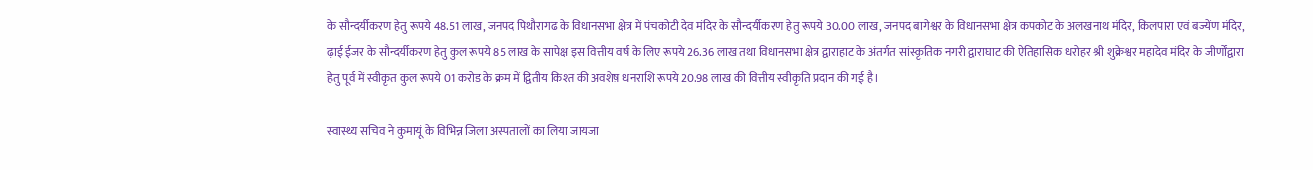के सौन्दर्यीकरण हेतु रूपये 48.51 लाख, जनपद पिथौरागढ के विधानसभा क्षेत्र में पंचकोटी देव मंदिर के सौन्दर्यीकरण हेतु रूपये 30.00 लाख, जनपद बागेश्वर के विधानसभा क्षेत्र कपकोट के अलखनाथ मंदिर, किलपारा एवं बज्येंण मंदिर, ढ़ाई ईजर के सौन्दर्यीकरण हेतु कुल रूपये 85 लाख के सापेक्ष इस वित्तीय वर्ष के लिए रूपये 26.36 लाख तथा विधानसभा क्षेत्र द्वाराहाट के अंतर्गत सांस्कृतिक नगरी द्वाराघाट की ऐतिहासिक धरोहर श्री शुक्रेश्वर महादेव मंदिर के जीर्णोंद्वारा हेतु पूर्व में स्वीकृत कुल रूपये 01 करोड के क्रम में द्वितीय किश्त की अवशेष़ धनराशि रूपये 20.98 लाख की वित्तीय स्वीकृति प्रदान की गई है।

स्वास्थ्य सचिव ने कुमायूं के विभिन्न जिला अस्पतालों का लिया जायजा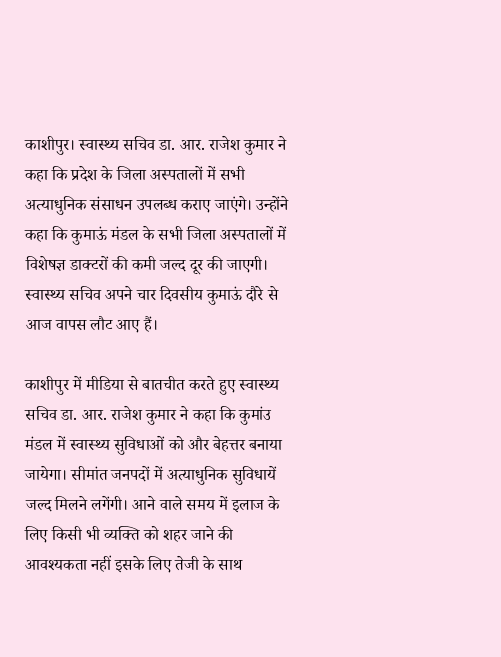काशीपुर। स्वास्थ्य सचिव डा. आर. राजेश कुमार ने कहा कि प्रदेश के जिला अस्पतालों में सभी अत्याधुनिक संसाधन उपलब्ध कराए जाएंगे। उन्होंने कहा कि कुमाऊं मंडल के सभी जिला अस्पतालों में विशेषज्ञ डाक्टरों की कमी जल्द दूर की जाएगी। स्वास्थ्य सचिव अपने चार दिवसीय कुमाऊं दौरे से आज वापस लौट आए हैं।

काशीपुर में मीडिया से बातचीत करते हुए स्वास्थ्य सचिव डा. आर. राजेश कुमार ने कहा कि कुमांउ मंडल में स्वास्थ्य सुविधाओं को और बेहत्तर बनाया जायेगा। सीमांत जनपदों में अत्याधुनिक सुविधायें जल्द मिलने लगेंगी। आने वाले समय में इलाज के लिए किसी भी व्यक्ति को शहर जाने की आवश्यकता नहीं इसके लिए तेजी के साथ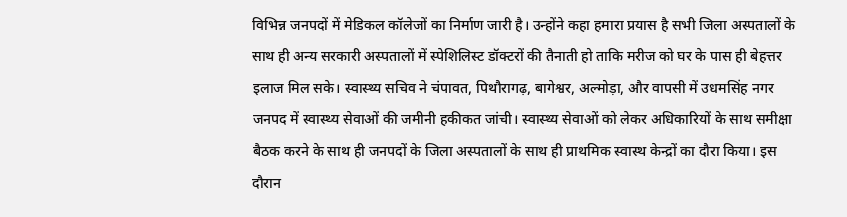विभिन्न जनपदों में मेडिकल कॉलेजों का निर्माण जारी है। उन्होंने कहा हमारा प्रयास है सभी जिला अस्पतालों के साथ ही अन्य सरकारी अस्पतालों में स्पेशिलिस्ट डॉक्टरों की तैनाती हो ताकि मरीज को घर के पास ही बेहत्तर इलाज मिल सके। स्वास्थ्य सचिव ने चंपावत, पिथौरागढ़, बागेश्वर, अल्मोड़ा, और वापसी में उधमसिंह नगर जनपद में स्वास्थ्य सेवाओं की जमीनी हकीकत जांची। स्वास्थ्य सेवाओं को लेकर अधिकारियों के साथ समीक्षा बैठक करने के साथ ही जनपदों के जिला अस्पतालों के साथ ही प्राथमिक स्वास्थ केन्द्रों का दौरा किया। इस दौरान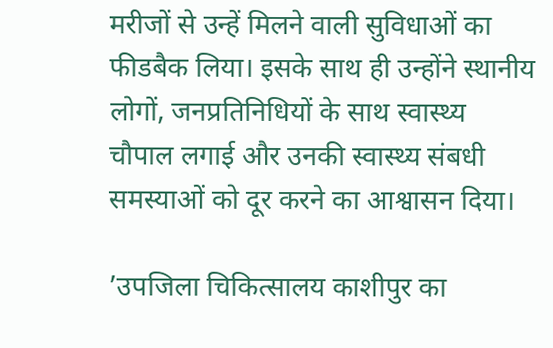मरीजों से उन्हें मिलने वाली सुविधाओं का फीडबैक लिया। इसके साथ ही उन्होंने स्थानीय लोगों, जनप्रतिनिधियों के साथ स्वास्थ्य चौपाल लगाई और उनकी स्वास्थ्य संबधी समस्याओं को दूर करने का आश्वासन दिया।

’उपजिला चिकित्सालय काशीपुर का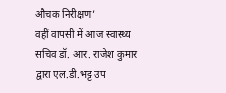औचक निरीक्षण’
वहीं वापसी में आज स्वास्थ्य सचिव डॉ. आर. राजेश कुमार द्वारा एल.डी.भट्ट उप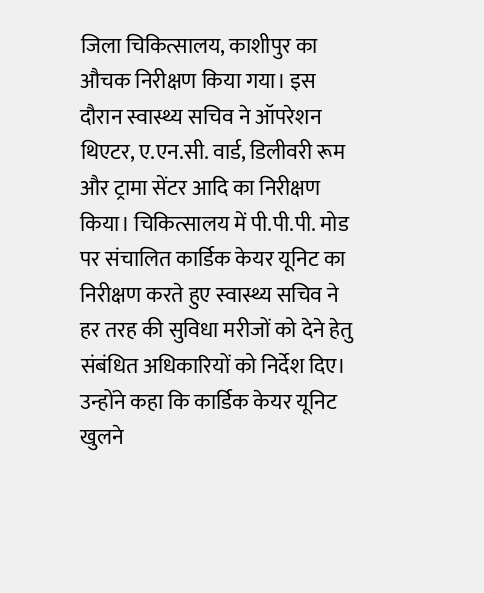जिला चिकित्सालय, काशीपुर का औचक निरीक्षण किया गया। इस दौरान स्वास्थ्य सचिव ने ऑपरेशन थिएटर, ए.एन.सी. वार्ड, डिलीवरी रूम और ट्रामा सेंटर आदि का निरीक्षण किया। चिकित्सालय में पी.पी.पी. मोड पर संचालित कार्डिक केयर यूनिट का निरीक्षण करते हुए स्वास्थ्य सचिव ने हर तरह की सुविधा मरीजों को देने हेतु संबंधित अधिकारियों को निर्देश दिए। उन्होंने कहा कि कार्डिक केयर यूनिट खुलने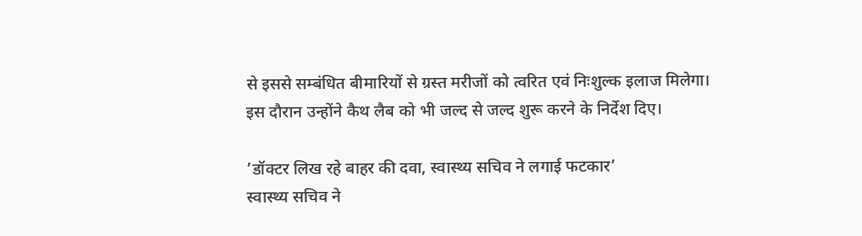से इससे सम्बंधित बीमारियों से ग्रस्त मरीजों को त्वरित एवं निःशुल्क इलाज मिलेगा। इस दौरान उन्होंने कैथ लैब को भी जल्द से जल्द शुरू करने के निर्देश दिए।

’डॉक्टर लिख रहे बाहर की दवा, स्वास्थ्य सचिव ने लगाई फटकार’
स्वास्थ्य सचिव ने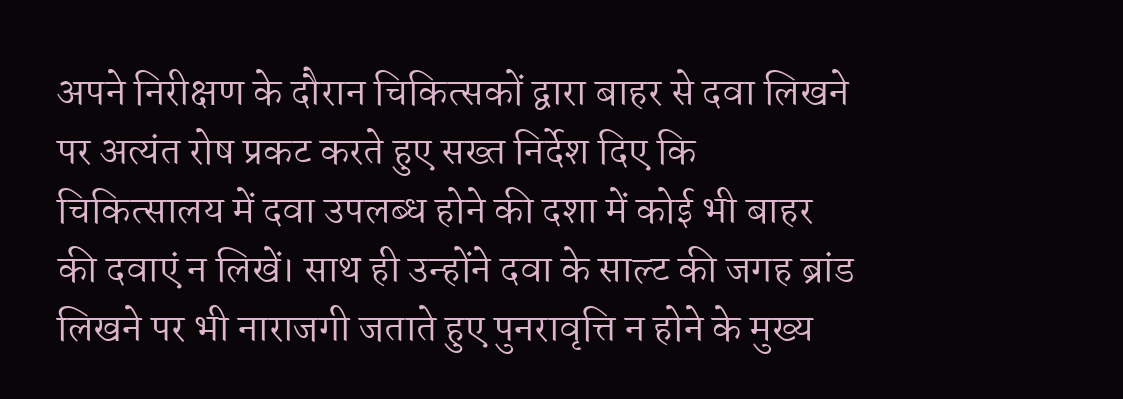अपने निरीक्षण के दौरान चिकित्सकों द्वारा बाहर से दवा लिखने पर अत्यंत रोष प्रकट करते हुए सख्त निर्देश दिए कि चिकित्सालय में दवा उपलब्ध होने की दशा में कोई भी बाहर की दवाएं न लिखें। साथ ही उन्होंने दवा के साल्ट की जगह ब्रांड लिखने पर भी नाराजगी जताते हुए पुनरावृत्ति न होने के मुख्य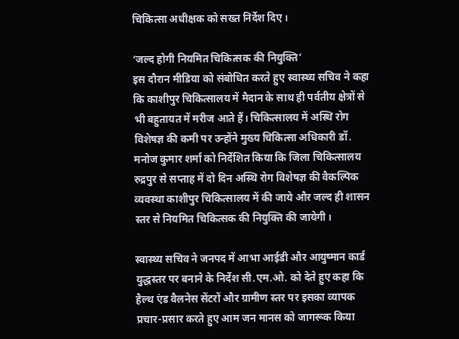चिकित्सा अधीक्षक को सख्त निर्देश दिए।

’जल्द होगी नियमित चिकित्सक की नियुक्ति’
इस दौरान मीडिया को संबोधित करते हुए स्वास्थ्य सचिव ने कहा कि काशीपुर चिकित्सालय में मैदान के साथ ही पर्वतीय क्षेत्रों से भी बहुतायत में मरीज आते हैं। चिकित्सालय में अस्थि रोग विशेषज्ञ की कमी पर उन्होंने मुख्य चिकित्सा अधिकारी डॉ. मनोज कुमार शर्मा को निर्देशित किया कि जिला चिकित्सालय रुद्रपुर से सप्ताह में दो दिन अस्थि रोग विशेषज्ञ की वैकल्पिक व्यवस्था काशीपुर चिकित्सालय में की जाये और जल्द ही शासन स्तर से नियमित चिकित्सक की नियुक्ति की जायेगी।

स्वास्थ्य सचिव ने जनपद में आभा आईडी और आयुष्मान कार्ड युद्धस्तर पर बनाने के निर्देश सी.एम.ओ. को देते हुए कहा कि हैल्थ एंड वैलनेस सेंटरों और ग्रामीण स्तर पर इसका व्यापक प्रचार-प्रसार करते हुए आम जन मानस को जागरूक किया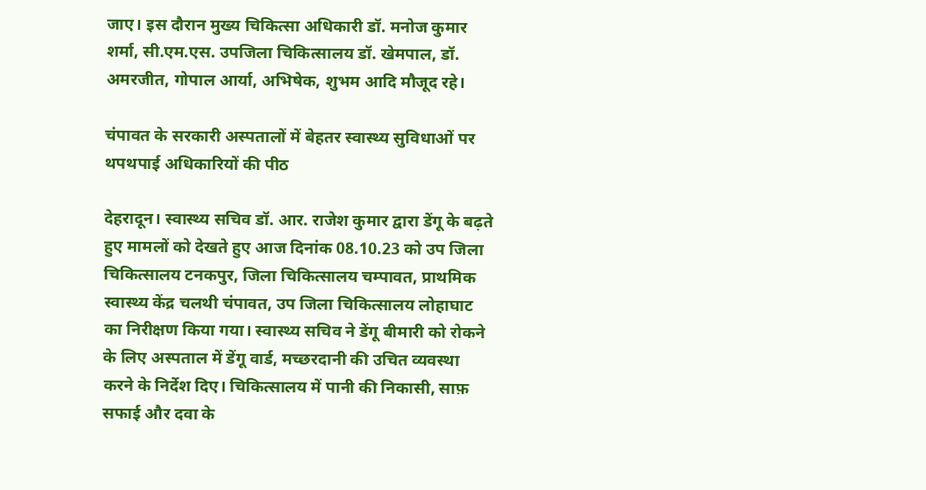जाए। इस दौरान मुख्य चिकित्सा अधिकारी डॉ. मनोज कुमार शर्मा, सी.एम.एस. उपजिला चिकित्सालय डॉ. खेमपाल, डॉ. अमरजीत, गोपाल आर्या, अभिषेक, शुभम आदि मौजूद रहे।

चंपावत के सरकारी अस्पतालों में बेहतर स्वास्थ्य सुविधाओं पर थपथपाई अधिकारियों की पीठ

देहरादून। स्वास्थ्य सचिव डॉ. आर. राजेश कुमार द्वारा डेंगू के बढ़ते हुए मामलों को देखते हुए आज दिनांक 08.10.23 को उप जिला चिकित्सालय टनकपुर, जिला चिकित्सालय चम्पावत, प्राथमिक स्वास्थ्य केंद्र चलथी चंपावत, उप जिला चिकित्सालय लोहाघाट का निरीक्षण किया गया। स्वास्थ्य सचिव ने डेंगू बीमारी को रोकने के लिए अस्पताल में डेंगू वार्ड, मच्छरदानी की उचित व्यवस्था करने के निर्देश दिए। चिकित्सालय में पानी की निकासी, साफ़ सफाई और दवा के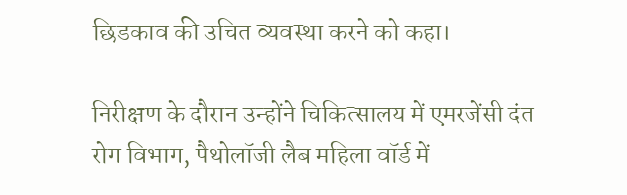छिडकाव की उचित व्यवस्था करने को कहा।

निरीक्षण के दौरान उन्होंने चिकित्सालय में एमरजेंसी दंत रोग विभाग, पैथोलॉजी लैब महिला वॉर्ड में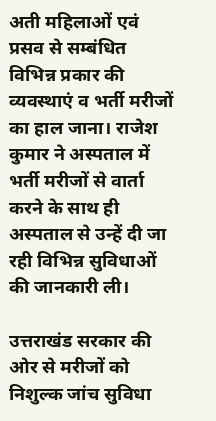अती महिलाओं एवं प्रसव से सम्बंधित विभिन्न प्रकार की व्यवस्थाएं व भर्ती मरीजों का हाल जाना। राजेश कुमार ने अस्पताल में भर्ती मरीजों से वार्ता करने के साथ ही अस्पताल से उन्हें दी जा रही विभिन्न सुविधाओं की जानकारी ली।

उत्तराखंड सरकार की ओर से मरीजों को निशुल्क जांच सुविधा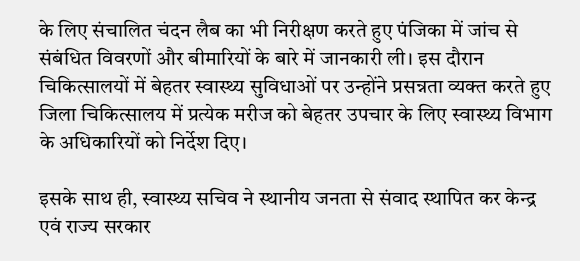के लिए संचालित चंदन लैब का भी निरीक्षण करते हुए पंजिका में जांच से संबंधित विवरणों और बीमारियों के बारे में जानकारी ली। इस दौरान चिकित्सालयों में बेहतर स्वास्थ्य सुविधाओं पर उन्होंने प्रसन्नता व्यक्त करते हुए जिला चिकित्सालय में प्रत्येक मरीज को बेहतर उपचार के लिए स्वास्थ्य विभाग के अधिकारियों को निर्देश दिए।

इसके साथ ही, स्वास्थ्य सचिव ने स्थानीय जनता से संवाद स्थापित कर केन्द्र एवं राज्य सरकार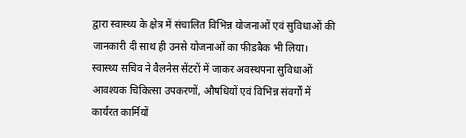द्वारा स्वास्थ्य के क्षेत्र में संचालित विभिन्न योजनाओं एवं सुविधाओं की जानकारी दी साथ ही उनसे योजनाओं का फीडबैक भी लिया। स्वास्थ्य सचिव ने वैलनेस सेंटरों में जाकर अवस्थपना सुविधाओं आवश्यक चिकित्सा उपकरणों, औषधियों एवं विभिन्न संवर्गों में कार्यरत कार्मियों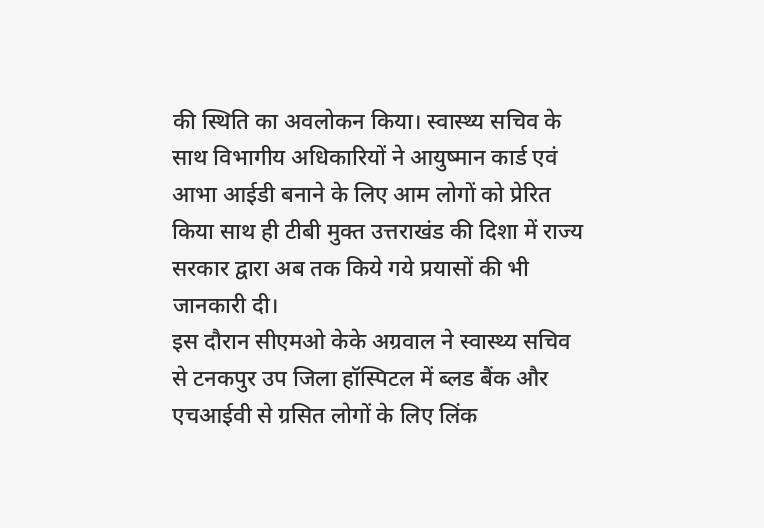की स्थिति का अवलोकन किया। स्वास्थ्य सचिव के साथ विभागीय अधिकारियों ने आयुष्मान कार्ड एवं आभा आईडी बनाने के लिए आम लोगों को प्रेरित किया साथ ही टीबी मुक्त उत्तराखंड की दिशा में राज्य सरकार द्वारा अब तक किये गये प्रयासों की भी जानकारी दी।
इस दौरान सीएमओ केके अग्रवाल ने स्वास्थ्य सचिव से टनकपुर उप जिला हॉस्पिटल में ब्लड बैंक और एचआईवी से ग्रसित लोगों के लिए लिंक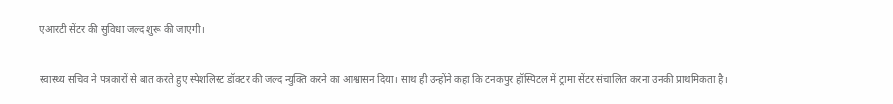एआरटी सेंटर की सुविधा जल्द शुरू की जाएगी।

स्वास्थ्य सचिव ने पत्रकारों से बात करते हुए स्पेशलिस्ट डॉक्टर की जल्द न्युक्ति करने का आश्वासन दिया। साथ ही उन्होंने कहा कि टनकपुर हॉस्पिटल में ट्रामा सेंटर संचालित करना उनकी प्राथमिकता है।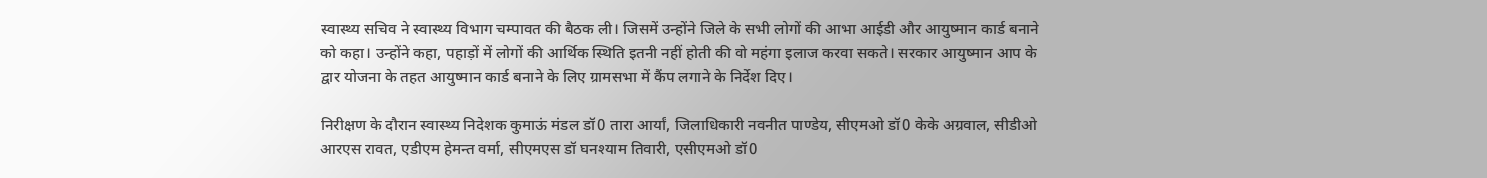स्वास्थ्य सचिव ने स्वास्थ्य विभाग चम्पावत की बैठक ली। जिसमें उन्होंने जिले के सभी लोगों की आभा आईडी और आयुष्मान कार्ड बनाने को कहा। उन्होंने कहा, पहाड़ों में लोगों की आर्थिक स्थिति इतनी नहीं होती की वो महंगा इलाज करवा सकते। सरकार आयुष्मान आप के द्वार योजना के तहत आयुष्मान कार्ड बनाने के लिए ग्रामसभा में कैंप लगाने के निर्देश दिए।

निरीक्षण के दौरान स्वास्थ्य निदेशक कुमाऊं मंडल डॉ0 तारा आर्यां, जिलाधिकारी नवनीत पाण्डेय, सीएमओ डॉ0 केके अग्रवाल, सीडीओ आरएस रावत, एडीएम हेमन्त वर्मा, सीएमएस डॉ घनश्याम तिवारी, एसीएमओ डॉ0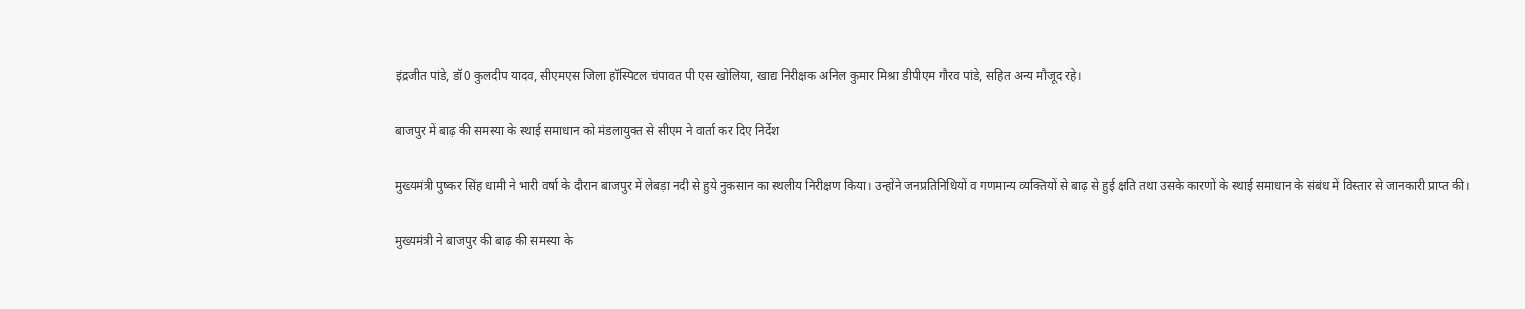इंद्रजीत पांडे, डॉ0 कुलदीप यादव, सीएमएस जिला हॉस्पिटल चंपावत पी एस खोलिया, खाद्य निरीक्षक अनिल कुमार मिश्रा डीपीएम गौरव पांडे, सहित अन्य मौजूद रहे।

बाजपुर में बाढ़ की समस्या के स्थाई समाधान को मंडलायुक्त से सीएम ने वार्ता कर दिए निर्देश

मुख्यमंत्री पुष्कर सिंह धामी ने भारी वर्षा के दौरान बाजपुर में लेबड़ा नदी से हुये नुकसान का स्थलीय निरीक्षण किया। उन्होंने जनप्रतिनिधियों व गणमान्य व्यक्तियों से बाढ़ से हुई क्षति तथा उसके कारणों के स्थाई समाधान के संबंध में विस्तार से जानकारी प्राप्त की।

मुख्यमंत्री ने बाजपुर की बाढ़ की समस्या के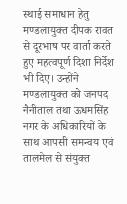स्थाई समाधान हेतु मण्डलायुक्त दीपक रावत से दूरभाष पर वार्ता करते हुए महत्वपूर्ण दिशा निर्देश भी दिए। उन्होंने मण्डलायुक्त को जनपद नैनीताल तथा ऊधमसिंह नगर के अधिकारियों के साथ आपसी समन्वय एवं तालमेल से संयुक्त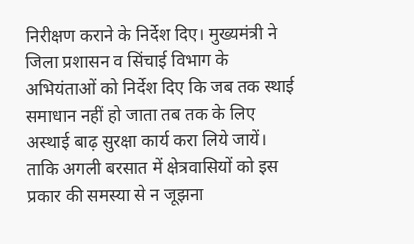निरीक्षण कराने के निर्देश दिए। मुख्यमंत्री ने जिला प्रशासन व सिंचाई विभाग के अभियंताओं को निर्देश दिए कि जब तक स्थाई समाधान नहीं हो जाता तब तक के लिए अस्थाई बाढ़ सुरक्षा कार्य करा लिये जायें। ताकि अगली बरसात में क्षेत्रवासियों को इस प्रकार की समस्या से न जूझना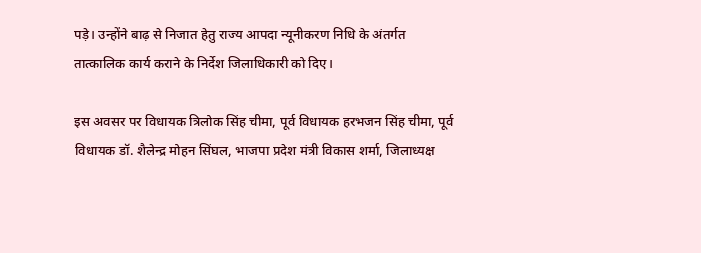पड़े। उन्होंने बाढ़ से निजात हेतु राज्य आपदा न्यूनीकरण निधि के अंतर्गत तात्कालिक कार्य कराने के निर्देश जिलाधिकारी को दिए।

इस अवसर पर विधायक त्रिलोक सिंह चीमा, पूर्व विधायक हरभजन सिंह चीमा, पूर्व विधायक डॉ. शैलेन्द्र मोहन सिंघल, भाजपा प्रदेश मंत्री विकास शर्मा, जिलाध्यक्ष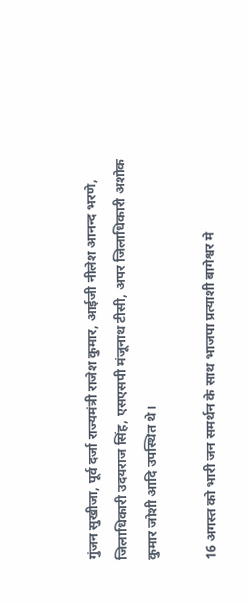गुंजन सुखीजा, पूर्व दर्जा राज्यमंत्री राजेश कुमार, आईजी नीलेश आनन्द भरणे, जिलाधिकारी उदयराज सिंह, एसएसपी मंजूनाथ टीसी, अपर जिलाधिकारी अशोक कुमार जोशी आदि उपस्थित थे।

16 अगस्त को भारी जन समर्थन के साथ भाजपा प्रत्याशी बागेश्वर मे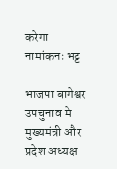करेगा नामांकनः भट्ट

भाजपा बागेश्वर उपचुनाव मे मुख्यमंत्री और प्रदेश अध्यक्ष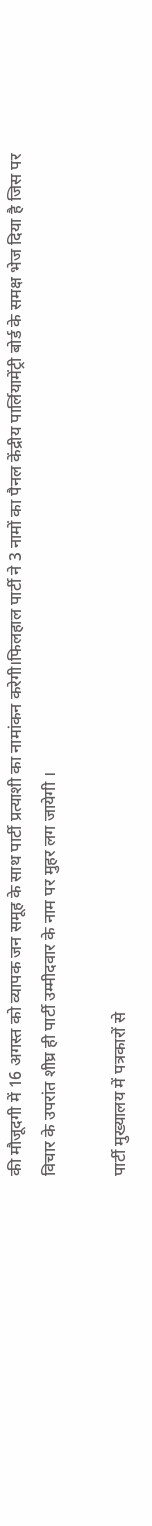की मौजूदगी में 16 अगस्त को व्यापक जन समूह के साथ पार्टी प्रत्याशी का नामांकन करेगी।फिलहाल पार्टी ने 3 नामों का पैनल केंद्रीय पार्लियामेंट्री बोर्ड के समक्ष भेज दिया है जिस पर विचार के उपरांत शीघ्र ही पार्टी उम्मीदवार के नाम पर मुहर लग जायेगी ।

पार्टी मुख्यालय में पत्रकारों से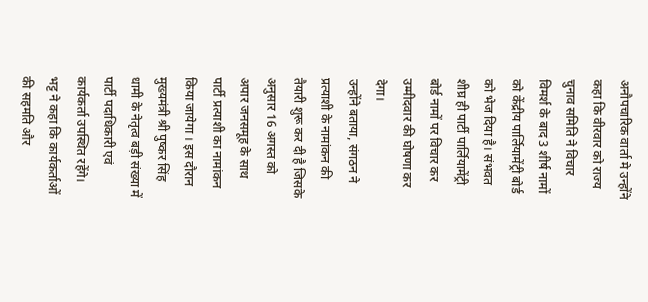अनौपचारिक वार्ता मे उन्होंने कहा कि वीरवार को राज्य चुनाव समिति ने विचार विमर्श के बाद 3 शीर्ष नामों को केंद्रीय पार्लियामेंट्री बोर्ड को भेज दिया है। संभवत शीघ्र ही पार्टी पार्लियामेंट्री बोर्ड नामों पर विचार कर उम्मीदवार की घोषणा कर देगा।
उन्होंने बताया, संगठन ने प्रत्याशी के नामांकन की तैयारी शुरू कर दी है जिसके अनुसार 16 अगस्त को अपार जनसमूह के साथ पार्टी प्रत्याशी का नामांकन किया जायेगा । इस दौरान मुख्यमंत्री श्री पुष्कर सिंह धामी के नेतृत्व बड़ी संख्या में पार्टी पदाधिकारी एवं कार्यकर्ता उपस्थित रहेंगे।
भट्ट ने कहा कि कार्यकर्ताओं की सहमति और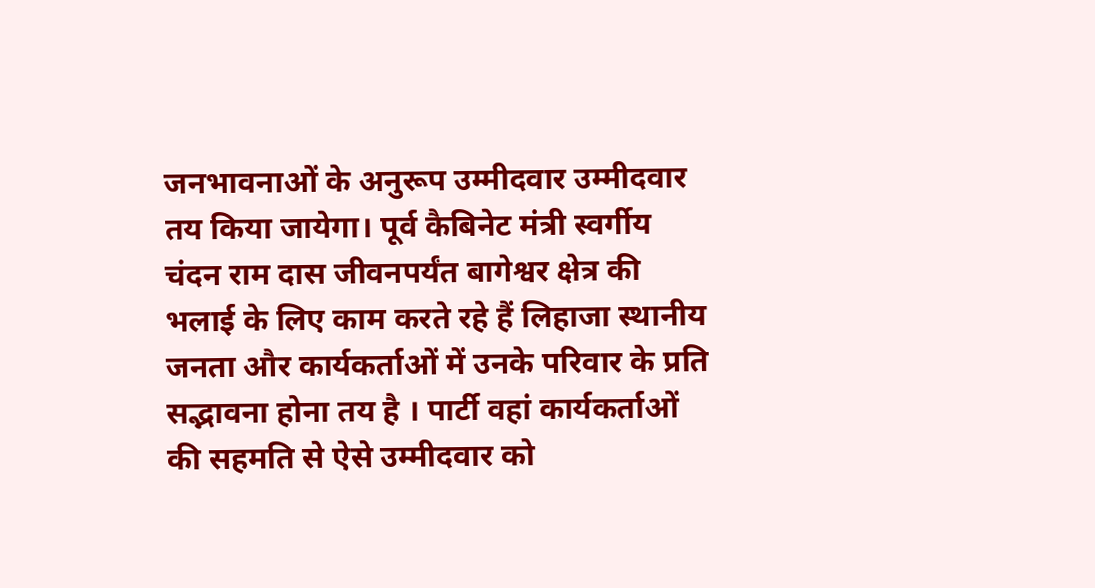जनभावनाओं के अनुरूप उम्मीदवार उम्मीदवार तय किया जायेगा। पूर्व कैबिनेट मंत्री स्वर्गीय चंदन राम दास जीवनपर्यंत बागेश्वर क्षेत्र की भलाई के लिए काम करते रहे हैं लिहाजा स्थानीय जनता और कार्यकर्ताओं में उनके परिवार के प्रति सद्भावना होना तय है । पार्टी वहां कार्यकर्ताओं की सहमति से ऐसे उम्मीदवार को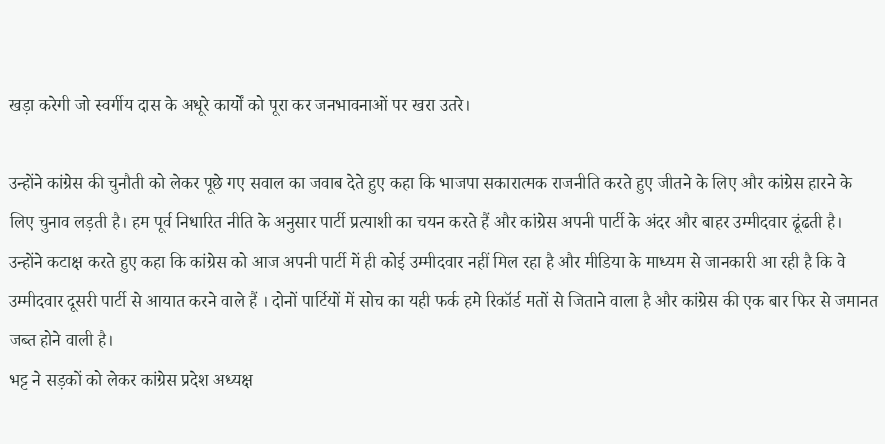खड़ा करेगी जो स्वर्गीय दास के अधूरे कार्यों को पूरा कर जनभावनाओं पर खरा उतरे।

उन्होंने कांग्रेस की चुनौती को लेकर पूछे गए सवाल का जवाब देते हुए कहा कि भाजपा सकारात्मक राजनीति करते हुए जीतने के लिए और कांग्रेस हारने के लिए चुनाव लड़ती है। हम पूर्व निधारित नीति के अनुसार पार्टी प्रत्याशी का चयन करते हैं और कांग्रेस अपनी पार्टी के अंदर और बाहर उम्मीदवार ढूंढती है। उन्होंने कटाक्ष करते हुए कहा कि कांग्रेस को आज अपनी पार्टी में ही कोई उम्मीदवार नहीं मिल रहा है और मीडिया के माध्यम से जानकारी आ रही है कि वे उम्मीदवार दूसरी पार्टी से आयात करने वाले हैं । दोनों पार्टियों में सोच का यही फर्क हमे रिकॉर्ड मतों से जिताने वाला है और कांग्रेस की एक बार फिर से जमानत जब्त होने वाली है।
भट्ट ने सड़कों को लेकर कांग्रेस प्रदेश अध्यक्ष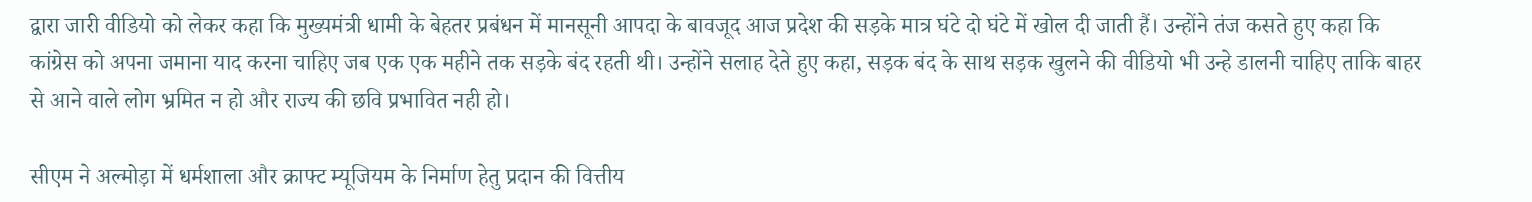द्वारा जारी वीडियो को लेकर कहा कि मुख्यमंत्री धामी के बेहतर प्रबंधन में मानसूनी आपदा के बावजूद आज प्रदेश की सड़के मात्र घंटे दो घंटे में खोल दी जाती हैं। उन्होंने तंज कसते हुए कहा कि कांग्रेस को अपना जमाना याद करना चाहिए जब एक एक महीने तक सड़के बंद रहती थी। उन्होंने सलाह देते हुए कहा, सड़क बंद के साथ सड़क खुलने की वीडियो भी उन्हे डालनी चाहिए ताकि बाहर से आने वाले लोग भ्रमित न हो और राज्य की छवि प्रभावित नही हो।

सीएम ने अल्मोड़ा में धर्मशाला और क्राफ्ट म्यूजियम के निर्माण हेतु प्रदान की वित्तीय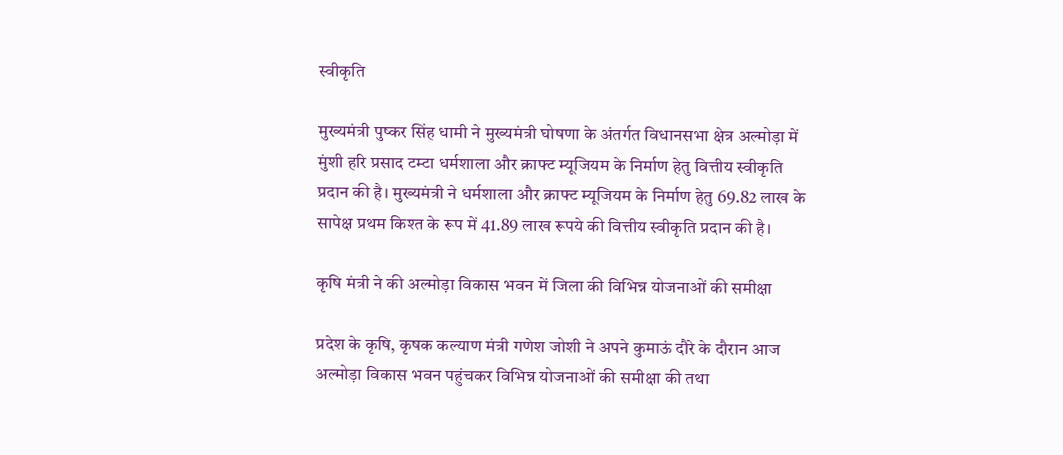स्वीकृति

मुख्यमंत्री पुष्कर सिंह धामी ने मुख्यमंत्री घोषणा के अंतर्गत विधानसभा क्षेत्र अल्मोड़ा में मुंशी हरि प्रसाद टम्टा धर्मशाला और क्राफ्ट म्यूजियम के निर्माण हेतु वित्तीय स्वीकृति प्रदान की है। मुख्यमंत्री ने धर्मशाला और क्राफ्ट म्यूजियम के निर्माण हेतु 69.82 लाख के सापेक्ष प्रथम किश्त के रूप में 41.89 लाख रूपये की वित्तीय स्वीकृति प्रदान की है।

कृषि मंत्री ने की अल्मोड़ा विकास भवन में जिला की विभिन्न योजनाओं की समीक्षा

प्रदेश के कृषि, कृषक कल्याण मंत्री गणेश जोशी ने अपने कुमाऊं दौरे के दौरान आज अल्मोड़ा विकास भवन पहुंचकर विभिन्न योजनाओं की समीक्षा की तथा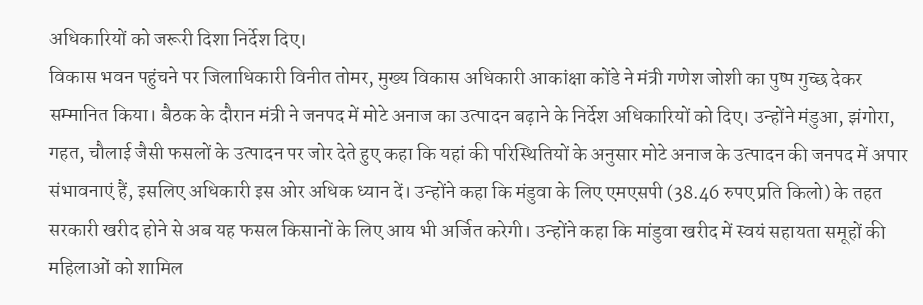अधिकारियों को जरूरी दिशा निर्देश दिए।
विकास भवन पहुंचने पर जिलाधिकारी विनीत तोमर, मुख्य विकास अधिकारी आकांक्षा कोंडे ने मंत्री गणेश जोशी का पुष्प गुच्छ देकर सम्मानित किया। बैठक के दौरान मंत्री ने जनपद में मोटे अनाज का उत्पादन बढ़ाने के निर्देश अधिकारियों को दिए। उन्होंने मंडुआ, झंगोरा, गहत, चौलाई जैसी फसलों के उत्पादन पर जोर देते हुए कहा कि यहां की परिस्थितियों के अनुसार मोटे अनाज के उत्पादन की जनपद में अपार संभावनाएं हैं, इसलिए अधिकारी इस ओर अधिक ध्यान दें। उन्होंने कहा कि मंडुवा के लिए एमएसपी (38.46 रुपए प्रति किलो) के तहत सरकारी खरीद होने से अब यह फसल किसानों के लिए आय भी अर्जित करेगी। उन्होंने कहा कि मांडुवा खरीद में स्वयं सहायता समूहों की महिलाओं को शामिल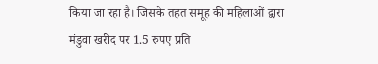किया जा रहा है। जिसके तहत समूह की महिलाओं द्वारा मंडुवा खरीद पर 1.5 रुपए प्रति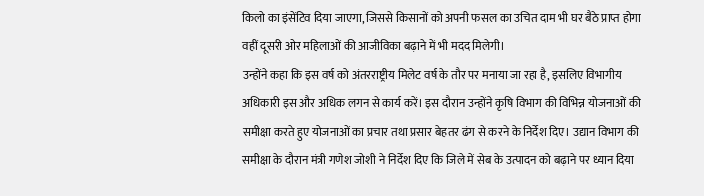किलो का इंसेंटिव दिया जाएगा, जिससे किसानों को अपनी फसल का उचित दाम भी घर बैठे प्राप्त होगा वहीं दूसरी ओर महिलाओं की आजीविका बढ़ाने में भी मदद मिलेगी।
उन्होंने कहा कि इस वर्ष को अंतरराष्ट्रीय मिलेट वर्ष के तौर पर मनाया जा रहा है, इसलिए विभागीय अधिकारी इस और अधिक लगन से कार्य करें। इस दौरान उन्होंने कृषि विभाग की विभिन्न योजनाओं की समीक्षा करते हुए योजनाओं का प्रचार तथा प्रसार बेहतर ढंग से करने के निर्देश दिए। उद्यान विभाग की समीक्षा के दौरान मंत्री गणेश जोशी ने निर्देश दिए कि जिले में सेब के उत्पादन को बढ़ाने पर ध्यान दिया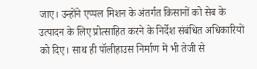जाए। उन्होंने एप्पल मिशन के अंतर्गत किसानों को सेब के उत्पादन के लिए प्रोत्साहित करने के निर्देश संबंधित अधिकारियों को दिए। साथ ही पॉलीहाउस निर्माण में भी तेजी से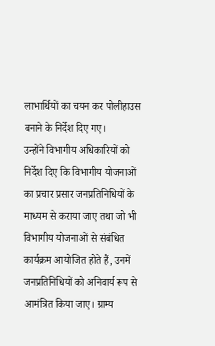लाभार्थियों का चयन कर पोलीहाउस बनाने के निर्देश दिए गए।
उन्होंने विभागीय अधिकारियों को निर्देश दिए कि विभागीय योजनाओं का प्रचार प्रसार जनप्रतिनिधियों के माध्यम से कराया जाए तथा जो भी विभागीय योजनाओं से संबंधित कार्यक्रम आयोजित होते हैं, उनमें जनप्रतिनिधियों को अनिवार्य रूप से आमंत्रित किया जाए। ग्राम्य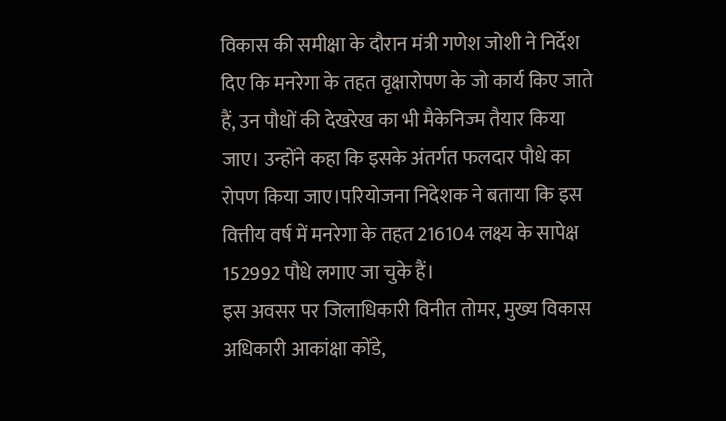विकास की समीक्षा के दौरान मंत्री गणेश जोशी ने निर्देश दिए कि मनरेगा के तहत वृक्षारोपण के जो कार्य किए जाते हैं, उन पौधों की देखरेख का भी मैकेनिज्म तैयार किया जाए। उन्होंने कहा कि इसके अंतर्गत फलदार पौधे का रोपण किया जाए।परियोजना निदेशक ने बताया कि इस वित्तीय वर्ष में मनरेगा के तहत 216104 लक्ष्य के सापेक्ष 152992 पौधे लगाए जा चुके हैं।
इस अवसर पर जिलाधिकारी विनीत तोमर, मुख्य विकास अधिकारी आकांक्षा कोंडे,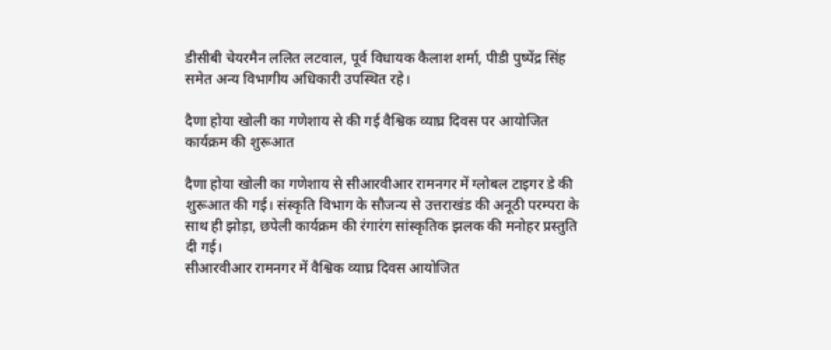डीसीबी चेयरमैन ललित लटवाल, पूर्व विधायक कैलाश शर्मा, पीडी पुष्पेंद्र सिंह समेत अन्य विभागीय अधिकारी उपस्थित रहे।

दैणा होया खोली का गणेशाय से की गई वैश्विक व्याघ्र दिवस पर आयोजित कार्यक्रम की शुरूआत

दैणा होया खोली का गणेशाय से सीआरवीआर रामनगर में ग्लोबल टाइगर डे की शुरूआत की गई। संस्कृति विभाग के सौजन्य से उत्तराखंड की अनूठी परम्परा के साथ ही झोड़ा, छपेली कार्यक्रम की रंगारंग सांस्कृतिक झलक की मनोहर प्रस्तुति दी गई।
सीआरवीआर रामनगर में वैश्विक व्याघ्र दिवस आयोजित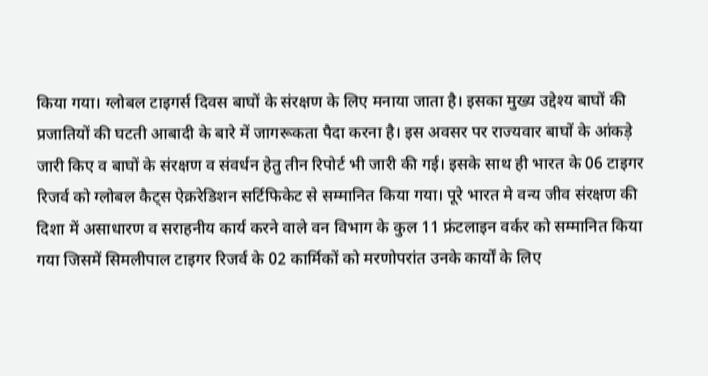किया गया। ग्लोबल टाइगर्स दिवस बाघों के संरक्षण के लिए मनाया जाता है। इसका मुख्य उद्देश्य बाघों की प्रजातियों की घटती आबादी के बारे में जागरूकता पैदा करना है। इस अवसर पर राज्यवार बाघों के आंकड़े जारी किए व बाघों के संरक्षण व संवर्धन हेतु तीन रिपोर्ट भी जारी की गई। इसके साथ ही भारत के 06 टाइगर रिजर्व को ग्लोबल कैट्स ऐक्ररेडिशन सर्टिफिकेट से सम्मानित किया गया। पूरे भारत मे वन्य जीव संरक्षण की दिशा में असाधारण व सराहनीय कार्य करने वाले वन विभाग के कुल 11 फ्रंटलाइन वर्कर को सम्मानित किया गया जिसमें सिमलीपाल टाइगर रिजर्व के 02 कार्मिकों को मरणोपरांत उनके कार्यों के लिए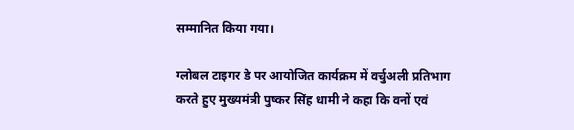सम्मानित किया गया।

ग्लोबल टाइगर डे पर आयोजित कार्यक्रम में वर्चुअली प्रतिभाग करते हुए मुख्यमंत्री पुष्कर सिंह धामी ने कहा कि वनों एवं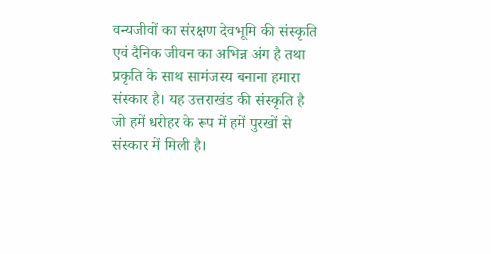वन्यजीवों का संरक्षण देवभूमि की संस्कृति एवं दैनिक जीवन का अभिन्न अंग है तथा प्रकृति के साथ सामंजस्य बनाना हमारा संस्कार है। यह उत्तराखंड की संस्कृति है जो हमें धरोहर के रूप में हमें पुरखों से संस्कार में मिली है।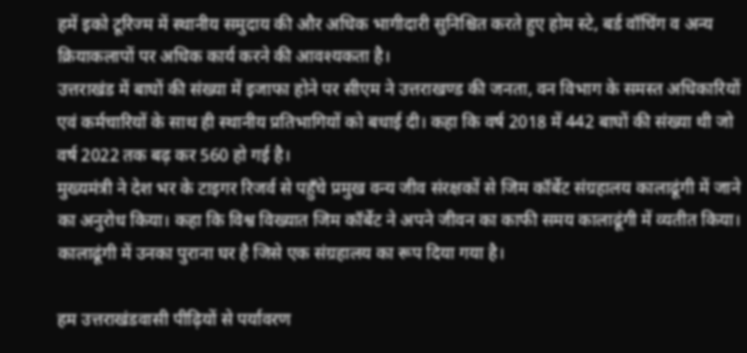हमें इको टूरिज्म में स्थानीय समुदाय की और अधिक भागीदारी सुनिश्चित करते हुए होम स्टे, बर्ड वॉचिंग व अन्य क्रियाकलापों पर अधिक कार्य करने की आवश्यकता है।
उत्तराखंड में बाघों की संख्या में इजाफा होने पर सीएम ने उत्तराखण्ड की जनता, वन विभाग के समस्त अधिकारियों एवं कर्मचारियों के साथ ही स्थानीय प्रतिभागियों को बधाई दी। कहा कि वर्ष 2018 में 442 बाघों की संख्या थी जो वर्ष 2022 तक बढ़ कर 560 हो गई है।
मुख्यमंत्री ने देश भर के टाइगर रिजर्व से पहुँचे प्रमुख वन्य जीव संरक्षकों से जिम कॉर्बेट संग्रहालय कालाढूंगी में जाने का अनुरोध किया। कहा कि विश्व विख्यात जिम कॉर्बेट ने अपने जीवन का काफी समय कालाढूंगी में व्यतीत किया। कालाढूंगी में उनका पुराना घर है जिसे एक संग्रहालय का रूप दिया गया है।

हम उत्तराखंडवासी पीढ़ियों से पर्यावरण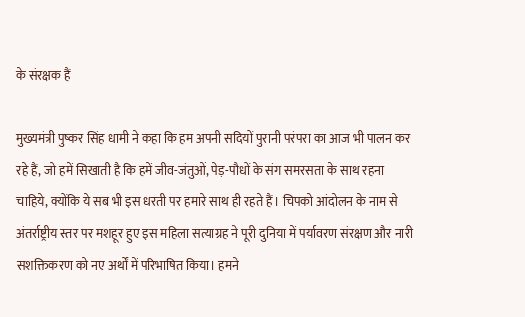के संरक्षक हैं

मुख्यमंत्री पुष्कर सिंह धामी ने कहा कि हम अपनी सदियों पुरानी परंपरा का आज भी पालन कर रहे हैं, जो हमें सिखाती है कि हमें जीव-जंतुओं, पेड़-पौधों के संग समरसता के साथ रहना चाहिये, क्योंकि ये सब भी इस धरती पर हमारे साथ ही रहते हैं। चिपको आंदोलन के नाम से अंतर्राष्ट्रीय स्तर पर मशहूर हुए इस महिला सत्याग्रह ने पूरी दुनिया में पर्यावरण संरक्षण और नारी सशक्तिकरण को नए अर्थों में परिभाषित किया। हमने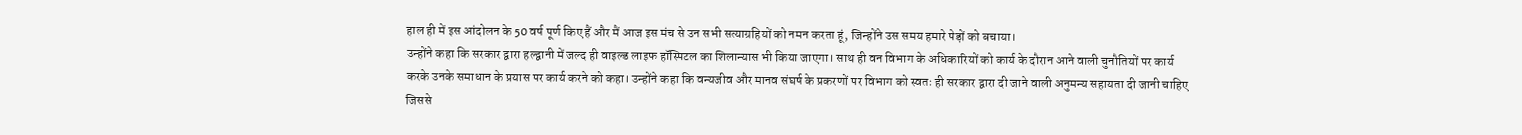हाल ही में इस आंदोलन के 50 वर्ष पूर्ण किए हैं और मैं आज इस मंच से उन सभी सत्याग्रहियों को नमन करता हूं, जिन्होंने उस समय हमारे पेड़ों को बचाया।
उन्होंने कहा कि सरकार द्वारा हल्द्वानी में जल्द ही वाइल्ड लाइफ हॉस्पिटल का शिलान्यास भी किया जाएगा। साथ ही वन विभाग के अधिकारियों को कार्य के दौरान आने वाली चुनौतियों पर कार्य करके उनके समाधान के प्रयास पर कार्य करने को कहा। उन्होंने कहा कि वन्यजीव और मानव संघर्ष के प्रकरणों पर विभाग को स्वतः ही सरकार द्वारा दी जाने वाली अनुमन्य सहायता दी जानी चाहिए जिससे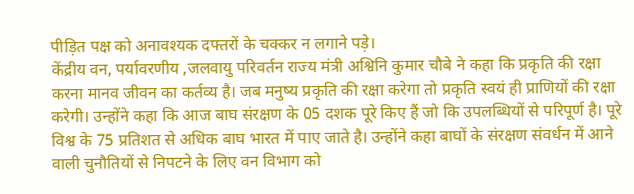पीड़ित पक्ष को अनावश्यक दफ्तरों के चक्कर न लगाने पड़े।
केंद्रीय वन, पर्यावरणीय ,जलवायु परिवर्तन राज्य मंत्री अश्विनि कुमार चौबे ने कहा कि प्रकृति की रक्षा करना मानव जीवन का कर्तव्य है। जब मनुष्य प्रकृति की रक्षा करेगा तो प्रकृति स्वयं ही प्राणियों की रक्षा करेगी। उन्होंने कहा कि आज बाघ संरक्षण के 05 दशक पूरे किए हैं जो कि उपलब्धियों से परिपूर्ण है। पूरे विश्व के 75 प्रतिशत से अधिक बाघ भारत में पाए जाते है। उन्होंने कहा बाघों के संरक्षण संवर्धन में आने वाली चुनौतियों से निपटने के लिए वन विभाग को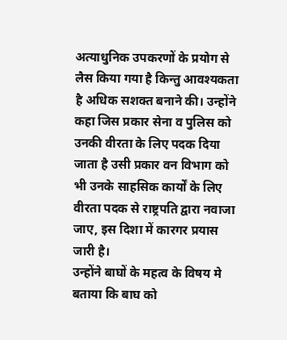अत्याधुनिक उपकरणों के प्रयोग से लैस किया गया है किन्तु आवश्यकता है अधिक सशक्त बनाने की। उन्होंने कहा जिस प्रकार सेना व पुलिस को उनकी वीरता के लिए पदक दिया जाता है उसी प्रकार वन विभाग को भी उनके साहसिक कार्यों के लिए वीरता पदक से राष्ट्रपति द्वारा नवाजा जाए, इस दिशा में कारगर प्रयास जारी है।
उन्होंने बाघों के महत्व के विषय मे बताया कि बाघ को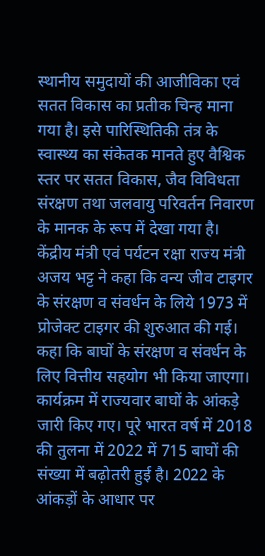स्थानीय समुदायों की आजीविका एवं सतत विकास का प्रतीक चिन्ह माना गया है। इसे पारिस्थितिकी तंत्र के स्वास्थ्य का संकेतक मानते हुए वैश्विक स्तर पर सतत विकास, जैव विविधता संरक्षण तथा जलवायु परिवर्तन निवारण के मानक के रूप में देखा गया है।
केंद्रीय मंत्री एवं पर्यटन रक्षा राज्य मंत्री अजय भट्ट ने कहा कि वन्य जीव टाइगर के संरक्षण व संवर्धन के लिये 1973 में प्रोजेक्ट टाइगर की शुरुआत की गई। कहा कि बाघों के संरक्षण व संवर्धन के लिए वित्तीय सहयोग भी किया जाएगा।
कार्यक्रम में राज्यवार बाघों के आंकड़े जारी किए गए। पूरे भारत वर्ष में 2018 की तुलना में 2022 में 715 बाघों की संख्या में बढ़ोतरी हुई है। 2022 के आंकड़ों के आधार पर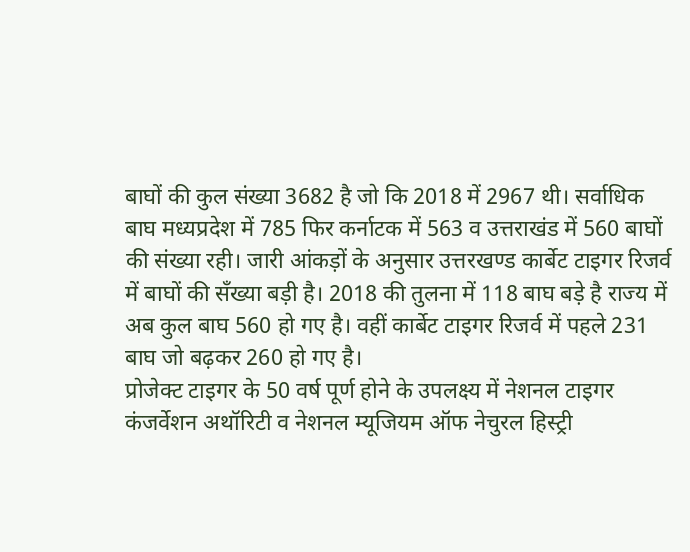बाघों की कुल संख्या 3682 है जो कि 2018 में 2967 थी। सर्वाधिक बाघ मध्यप्रदेश में 785 फिर कर्नाटक में 563 व उत्तराखंड में 560 बाघों की संख्या रही। जारी आंकड़ों के अनुसार उत्तरखण्ड कार्बेट टाइगर रिजर्व में बाघों की सँख्या बड़ी है। 2018 की तुलना में 118 बाघ बड़े है राज्य में अब कुल बाघ 560 हो गए है। वहीं कार्बेट टाइगर रिजर्व में पहले 231 बाघ जो बढ़कर 260 हो गए है।
प्रोजेक्ट टाइगर के 50 वर्ष पूर्ण होने के उपलक्ष्य में नेशनल टाइगर कंजर्वेशन अथॉरिटी व नेशनल म्यूजियम ऑफ नेचुरल हिस्ट्री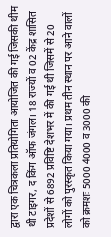द्वारा एक चित्रकला प्रतियोगिता आयोजित की गई जिसकी थीम थी टाइगर, द किंग ऑफ जंगल। 18 राज्यों व 02 केंद्र शासित प्रदेशों से 6892 प्रविष्टि देशभर में की गई थी जिसमें से 20 लोगों को पुरस्कृत किया गया। प्रथम तीन स्थान पर आने वालों को क्रमशः 5000 4000 व 3000 की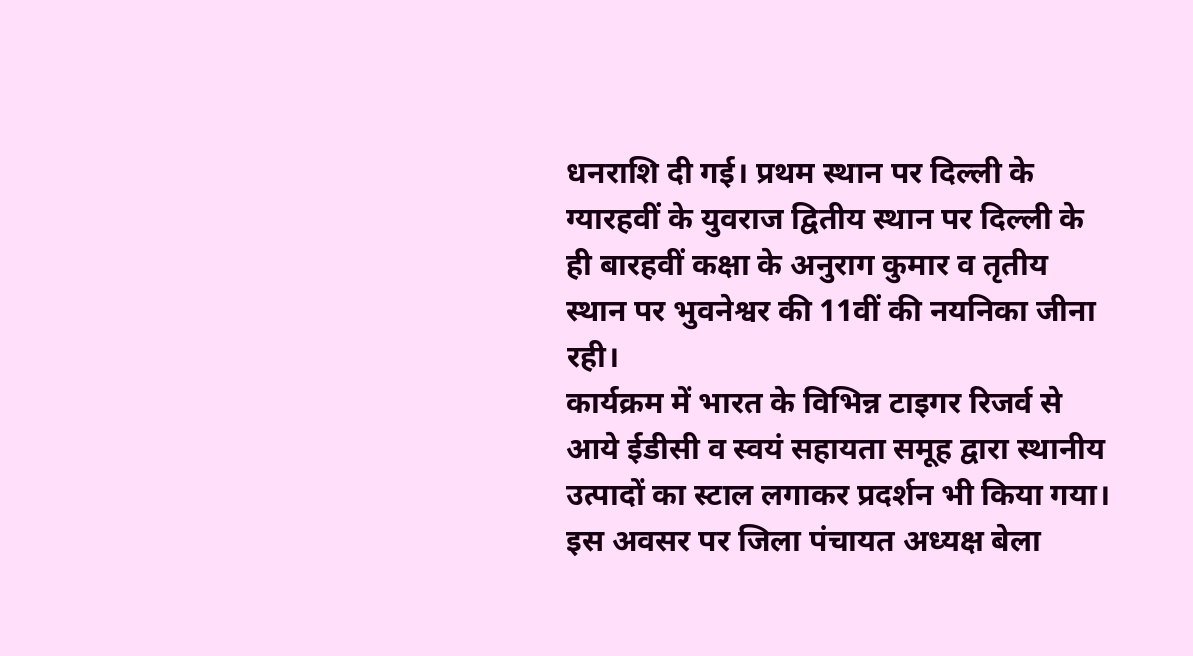धनराशि दी गई। प्रथम स्थान पर दिल्ली के ग्यारहवीं के युवराज द्वितीय स्थान पर दिल्ली के ही बारहवीं कक्षा के अनुराग कुमार व तृतीय स्थान पर भुवनेश्वर की 11वीं की नयनिका जीना रही।
कार्यक्रम में भारत के विभिन्न टाइगर रिजर्व से आये ईडीसी व स्वयं सहायता समूह द्वारा स्थानीय उत्पादों का स्टाल लगाकर प्रदर्शन भी किया गया। इस अवसर पर जिला पंचायत अध्यक्ष बेला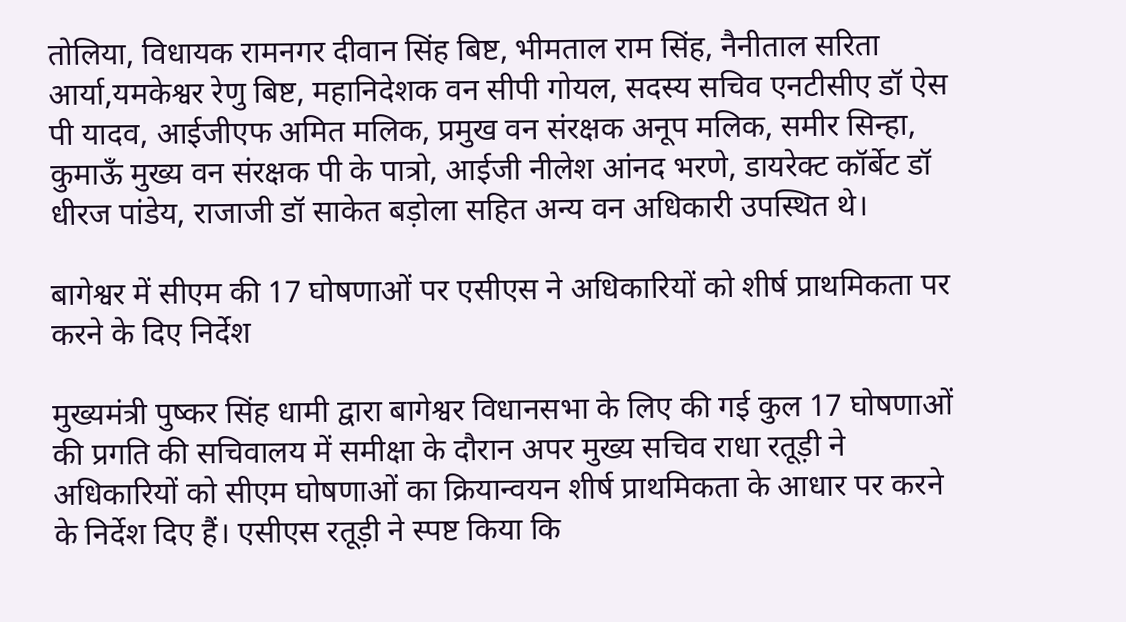तोलिया, विधायक रामनगर दीवान सिंह बिष्ट, भीमताल राम सिंह, नैनीताल सरिता आर्या,यमकेश्वर रेणु बिष्ट, महानिदेशक वन सीपी गोयल, सदस्य सचिव एनटीसीए डॉ ऐस पी यादव, आईजीएफ अमित मलिक, प्रमुख वन संरक्षक अनूप मलिक, समीर सिन्हा, कुमाऊँ मुख्य वन संरक्षक पी के पात्रो, आईजी नीलेश आंनद भरणे, डायरेक्ट कॉर्बेट डॉ धीरज पांडेय, राजाजी डॉ साकेत बड़ोला सहित अन्य वन अधिकारी उपस्थित थे।

बागेश्वर में सीएम की 17 घोषणाओं पर एसीएस ने अधिकारियों को शीर्ष प्राथमिकता पर करने के दिए निर्देश

मुख्यमंत्री पुष्कर सिंह धामी द्वारा बागेश्वर विधानसभा के लिए की गई कुल 17 घोषणाओं की प्रगति की सचिवालय में समीक्षा के दौरान अपर मुख्य सचिव राधा रतूड़ी ने अधिकारियों को सीएम घोषणाओं का क्रियान्वयन शीर्ष प्राथमिकता के आधार पर करने के निर्देश दिए हैं। एसीएस रतूड़ी ने स्पष्ट किया कि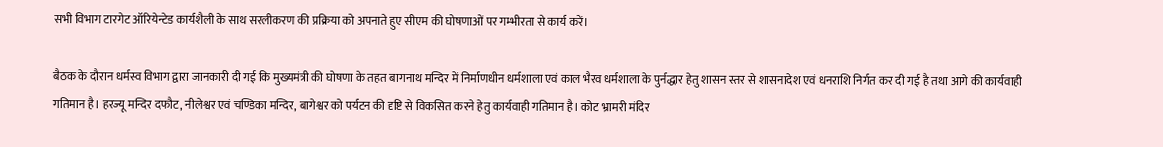सभी विभाग टारगेट ऑरियेन्टेड कार्यशैली के साथ सरलीकरण की प्रक्रिया को अपनाते हुए सीएम की घोषणाओं पर गम्भीरता से कार्य करें।

बैठक के दौरान धर्मस्व विभाग द्वारा जानकारी दी गई कि मुख्यमंत्री की घोषणा के तहत बागनाथ मन्दिर में निर्माणधीन धर्मशाला एवं काल भैरव धर्मशाला के पुर्नद्धार हेतु शासन स्तर से शासनादेश एवं धनराशि निर्गत कर दी गई है तथा आगे की कार्यवाही गतिमान है। हरज्यू मन्दिर दफौट, नीलेश्वर एवं चण्डिका मन्दिर, बागेश्वर को पर्यटन की दृष्टि से विकसित करने हेतु कार्यवाही गतिमान है। कोट भ्रामरी मंदिर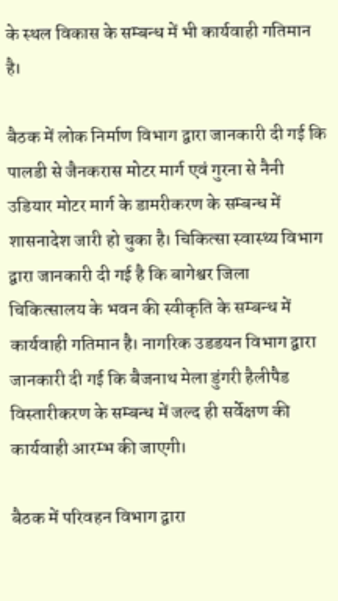के स्थल विकास के सम्बन्ध में भी कार्यवाही गतिमान है।

बैठक में लोक निर्माण विभाग द्वारा जानकारी दी गई कि पालडी से जैनकरास मोटर मार्ग एवं गुरना से नैनी उडियार मोटर मार्ग के डामरीकरण के सम्बन्ध में शासनादेश जारी हो चुका है। चिकित्सा स्वास्थ्य विभाग द्वारा जानकारी दी गई है कि बागेश्वर जिला चिकित्सालय के भवन की स्वीकृति के सम्बन्ध में कार्यवाही गतिमान है। नागरिक उडडयन विभाग द्वारा जानकारी दी गई कि बैजनाथ मेला डुंगरी हैलीपैड विस्तारीकरण के सम्बन्ध में जल्द ही सर्वेक्षण की कार्यवाही आरम्भ की जाएगी।

बैठक में परिवहन विभाग द्वारा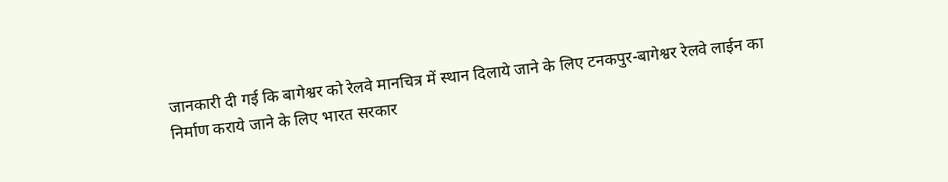जानकारी दी गई कि बागेश्वर को रेलवे मानचित्र में स्थान दिलाये जाने के लिए टनकपुर-बागेश्वर रेलवे लाईन का निर्माण कराये जाने के लिए भारत सरकार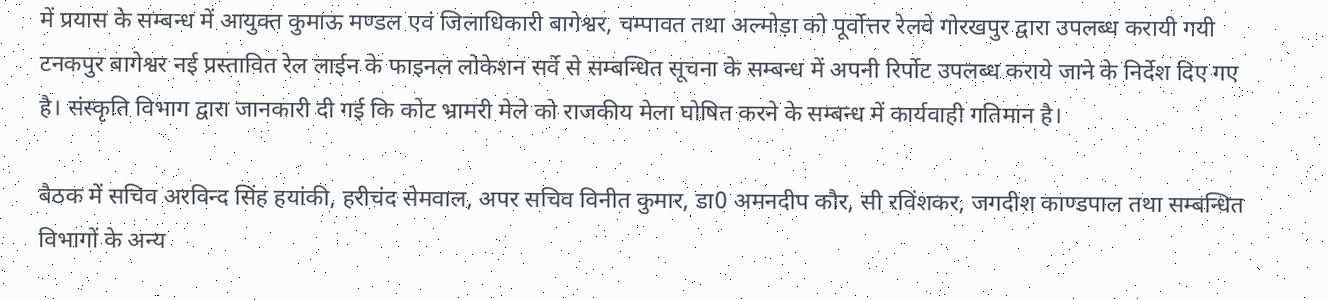में प्रयास के सम्बन्ध में आयुक्त कुमाऊ मण्डल एवं जिलाधिकारी बागेश्वर, चम्पावत तथा अल्मोड़ा को पूर्वोत्तर रेलवे गोरखपुर द्वारा उपलब्ध करायी गयी टनकपुर बागेश्वर नई प्रस्तावित रेल लाईन के फाइनल लोकेशन सर्वे से सम्बन्धित सूचना के सम्बन्ध में अपनी रिर्पोट उपलब्ध कराये जाने के निर्देश दिए गए है। संस्कृति विभाग द्वारा जानकारी दी गई कि कोट भ्रामरी मेले को राजकीय मेला घोषित करने के सम्बन्ध में कार्यवाही गतिमान है।

बैठक में सचिव अरविन्द सिंह हयांकी, हरीचंद सेमवाल, अपर सचिव विनीत कुमार, डा0 अमनदीप कौर, सी रविंशकर, जगदीश काण्डपाल तथा सम्बन्धित विभागों के अन्य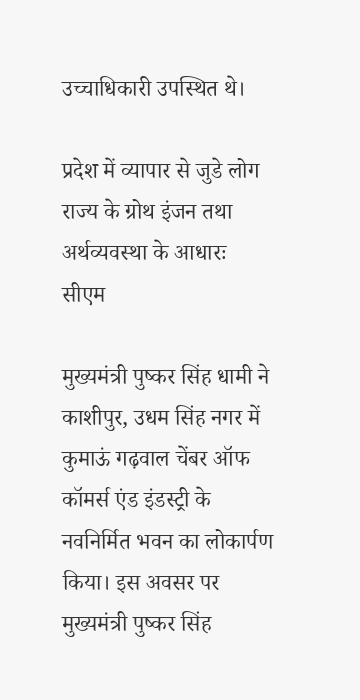उच्चाधिकारी उपस्थित थे।

प्रदेश में व्यापार से जुडे लोग राज्य के ग्रोथ इंजन तथा अर्थव्यवस्था के आधारः सीएम

मुख्यमंत्री पुष्कर सिंह धामी ने काशीपुर, उधम सिंह नगर में कुमाऊं गढ़वाल चेंबर ऑफ कॉमर्स एंड इंडस्ट्री के नवनिर्मित भवन का लोकार्पण किया। इस अवसर पर मुख्यमंत्री पुष्कर सिंह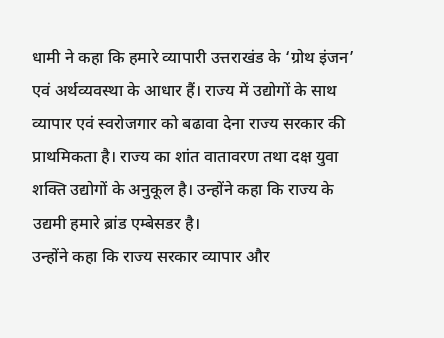धामी ने कहा कि हमारे व्यापारी उत्तराखंड के ‘ग्रोथ इंजन’ एवं अर्थव्यवस्था के आधार हैं। राज्य में उद्योगों के साथ व्यापार एवं स्वरोजगार को बढावा देना राज्य सरकार की प्राथमिकता है। राज्य का शांत वातावरण तथा दक्ष युवा शक्ति उद्योगों के अनुकूल है। उन्होंने कहा कि राज्य के उद्यमी हमारे ब्रांड एम्बेसडर है।
उन्होंने कहा कि राज्य सरकार व्यापार और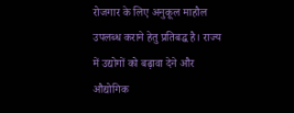रोजगार के लिए अनुकूल माहौल उपलब्ध कराने हेतु प्रतिबद्ध है। राज्य में उद्योगों को बढ़ावा देने और औद्योगिक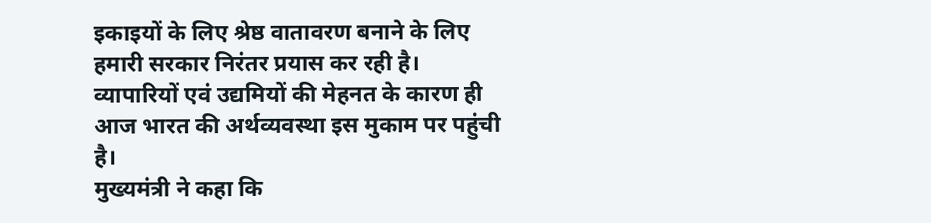इकाइयों के लिए श्रेष्ठ वातावरण बनाने के लिए हमारी सरकार निरंतर प्रयास कर रही है। व्यापारियों एवं उद्यमियों की मेहनत के कारण ही आज भारत की अर्थव्यवस्था इस मुकाम पर पहुंची है।
मुख्यमंत्री ने कहा कि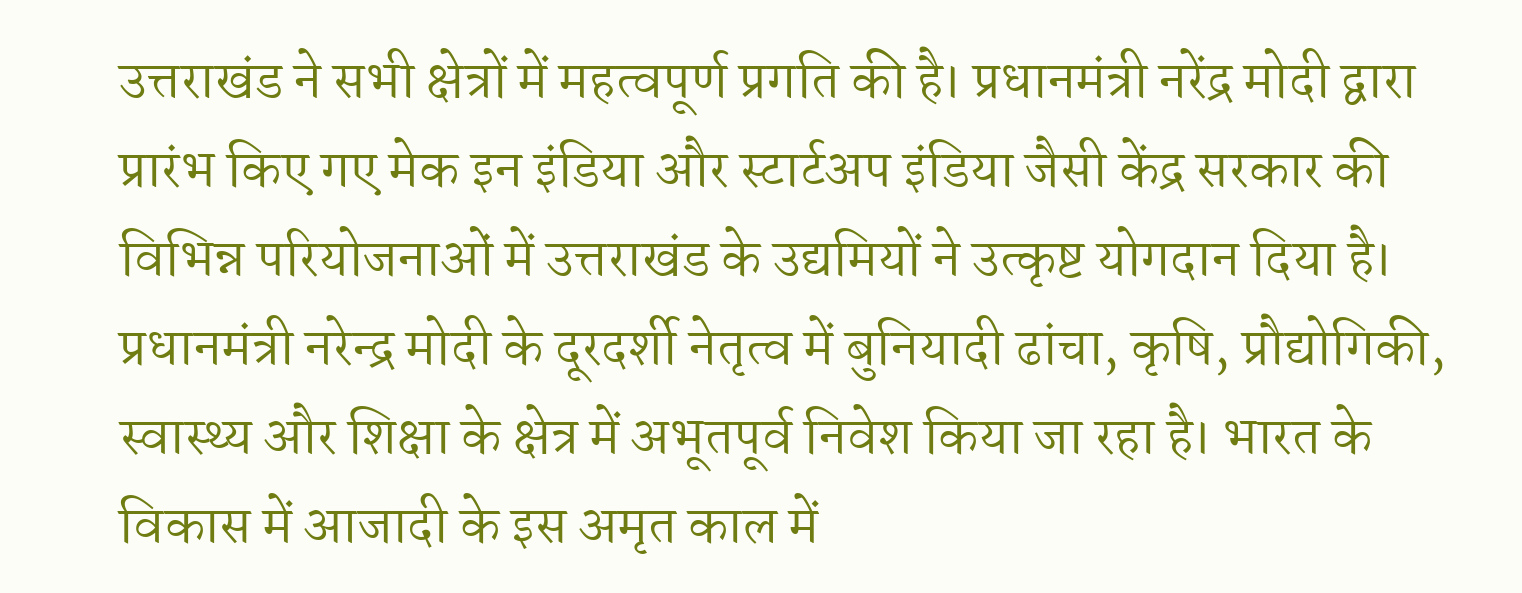उत्तराखंड ने सभी क्षेत्रों में महत्वपूर्ण प्रगति की है। प्रधानमंत्री नरेंद्र मोदी द्वारा प्रारंभ किए गए मेक इन इंडिया और स्टार्टअप इंडिया जैसी केंद्र सरकार की विभिन्न परियोजनाओं में उत्तराखंड के उद्यमियों ने उत्कृष्ट योगदान दिया है। प्रधानमंत्री नरेन्द्र मोदी के दूरदर्शी नेतृत्व में बुनियादी ढांचा, कृषि, प्रौद्योगिकी, स्वास्थ्य और शिक्षा के क्षेत्र में अभूतपूर्व निवेश किया जा रहा है। भारत के विकास में आजादी के इस अमृत काल में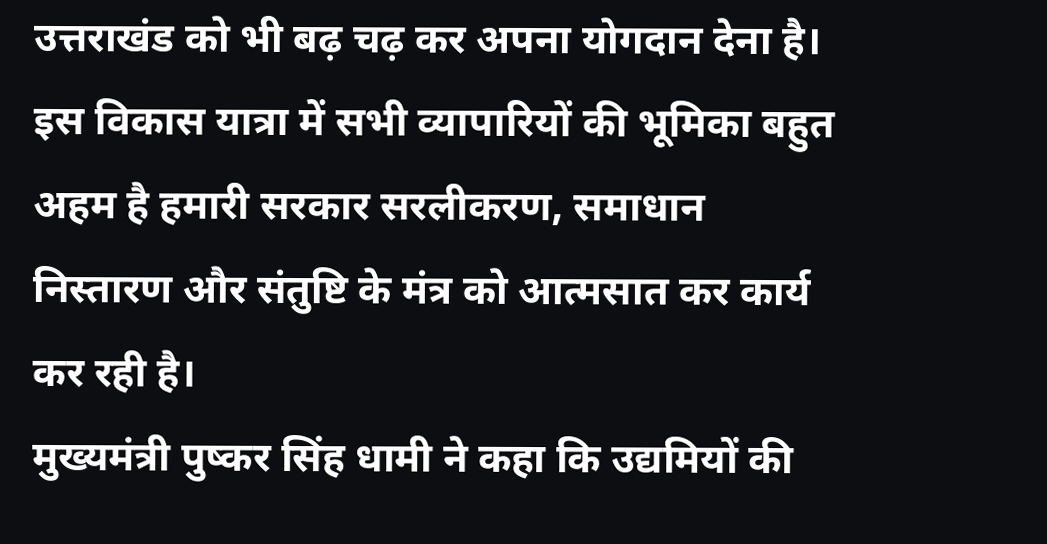उत्तराखंड को भी बढ़ चढ़ कर अपना योगदान देना है। इस विकास यात्रा में सभी व्यापारियों की भूमिका बहुत अहम है हमारी सरकार सरलीकरण, समाधान निस्तारण और संतुष्टि के मंत्र को आत्मसात कर कार्य कर रही है।
मुख्यमंत्री पुष्कर सिंह धामी ने कहा कि उद्यमियों की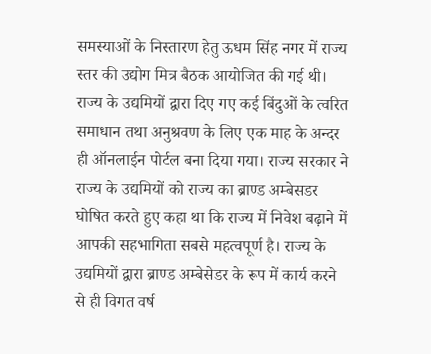समस्याओं के निस्तारण हेतु ऊधम सिंह नगर में राज्य स्तर की उद्योग मित्र बैठक आयोजित की गई थी। राज्य के उद्यमियों द्वारा दिए गए कई बिंदुओं के त्वरित समाधान तथा अनुश्रवण के लिए एक माह के अन्दर ही ऑनलाईन पोर्टल बना दिया गया। राज्य सरकार ने राज्य के उद्यमियों को राज्य का ब्राण्ड अम्बेसडर घोषित करते हुए कहा था कि राज्य में निवेश बढ़ाने में आपकी सहभागिता सबसे महत्वपूर्ण है। राज्य के उद्यमियों द्वारा ब्राण्ड अम्बेसेडर के रूप में कार्य करने से ही विगत वर्ष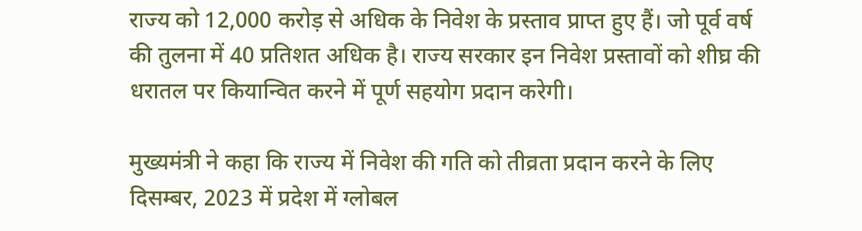राज्य को 12,000 करोड़ से अधिक के निवेश के प्रस्ताव प्राप्त हुए हैं। जो पूर्व वर्ष की तुलना में 40 प्रतिशत अधिक है। राज्य सरकार इन निवेश प्रस्तावों को शीघ्र की धरातल पर कियान्वित करने में पूर्ण सहयोग प्रदान करेगी।

मुख्यमंत्री ने कहा कि राज्य में निवेश की गति को तीव्रता प्रदान करने के लिए दिसम्बर, 2023 में प्रदेश में ग्लोबल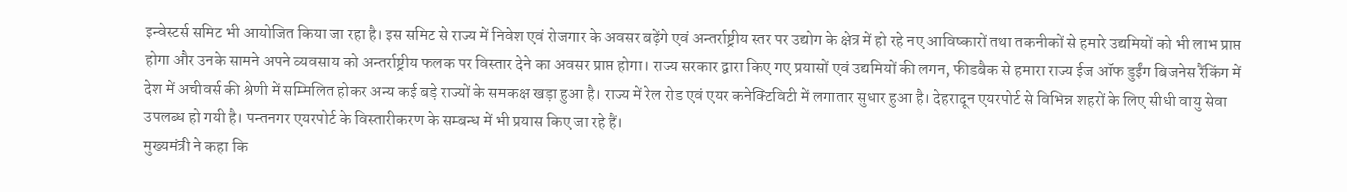इन्वेस्टर्स समिट भी आयोजित किया जा रहा है। इस समिट से राज्य में निवेश एवं रोजगार के अवसर बढ़ेंगे एवं अन्तर्राष्ट्रीय स्तर पर उद्योग के क्षेत्र में हो रहे नए आविष्कारों तथा तकनीकों से हमारे उद्यमियों को भी लाभ प्राप्त होगा और उनके सामने अपने व्यवसाय को अन्तर्राष्ट्रीय फलक पर विस्तार देने का अवसर प्राप्त होगा। राज्य सरकार द्वारा किए गए प्रयासों एवं उद्यमियों की लगन, फीडबैक से हमारा राज्य ईज ऑफ डुईंग बिजनेस रैंकिंग में देश में अचीवर्स की श्रेणी में सम्मिलित होकर अन्य कई बड़े राज्यों के समकक्ष खड़ा हुआ है। राज्य में रेल रोड एवं एयर कनेक्टिविटी में लगातार सुधार हुआ है। देहरादून एयरपोर्ट से विभिन्न शहरों के लिए सीधी वायु सेवा उपलब्ध हो गयी है। पन्तनगर एयरपोर्ट के विस्तारीकरण के सम्बन्ध में भी प्रयास किए जा रहे हैं।
मुख्यमंत्री ने कहा कि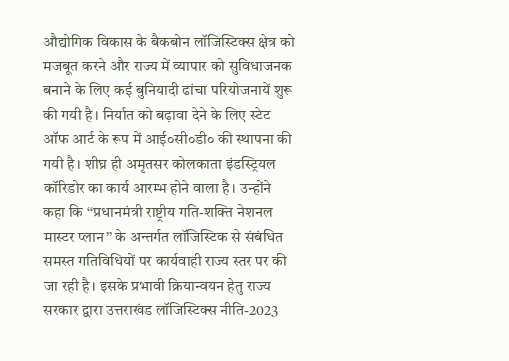औद्योगिक विकास के बैकबोन लॉजिस्टिक्स क्षेत्र को मजबूत करने और राज्य में व्यापार को सुविधाजनक बनाने के लिए कई बुनियादी ढांचा परियोजनायें शुरू की गयी है। निर्यात को बढ़ावा देने के लिए स्टेट ऑफ आर्ट के रूप में आई०सी०डी० की स्थापना की गयी है। शीघ्र ही अमृतसर कोलकाता इंडस्ट्रियल कॉरिडोर का कार्य आरम्भ होने वाला है। उन्होंने कहा कि ‘‘प्रधानमंत्री राष्ट्रीय गति-शक्ति नेशनल मास्टर प्लान’’ के अन्तर्गत लॉजिस्टिक से संबंधित समस्त गतिविधियों पर कार्यवाही राज्य स्तर पर की जा रही है। इसके प्रभावी क्रियान्वयन हेतु राज्य सरकार द्वारा उत्तराखंड लॉजिस्टिक्स नीति-2023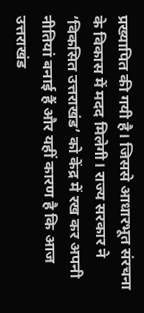प्रख्यापित की गयी है। जिससे आधारभूत संरचना के विकास में मदद मिलेगी। राज्य सरकार ने ‘विकसित उत्तराखंड’ को केंद्र में रख कर अपनी नीतियां बनाई हैं और यहीं कारण है कि आज उत्तराखंड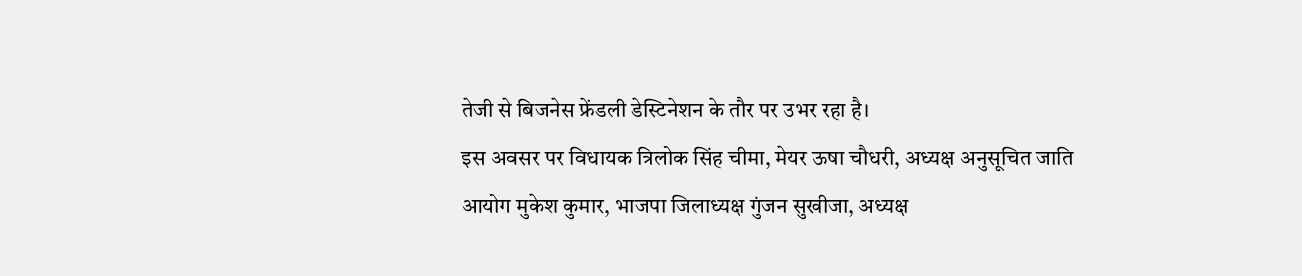तेजी से बिजनेस फ्रेंडली डेस्टिनेशन के तौर पर उभर रहा है।
इस अवसर पर विधायक त्रिलोक सिंह चीमा, मेयर ऊषा चौधरी, अध्यक्ष अनुसूचित जाति आयोग मुकेश कुमार, भाजपा जिलाध्यक्ष गुंजन सुखीजा, अध्यक्ष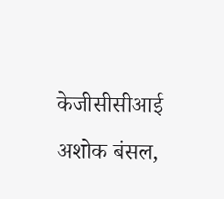केजीसीसीआई अशोक बंसल,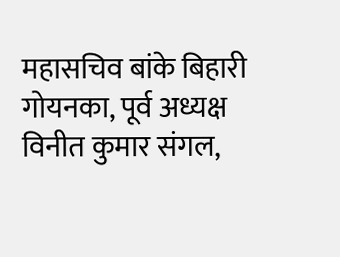महासचिव बांके बिहारी गोयनका, पूर्व अध्यक्ष विनीत कुमार संगल,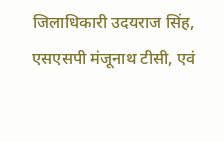जिलाधिकारी उदयराज सिंह, एसएसपी मंजूनाथ टीसी, एवं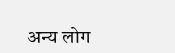अन्य लोग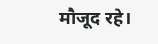मौजूद रहे।